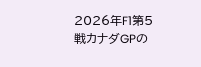2026年F1第5戦カナダGPの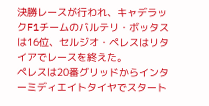決勝レースが行われ、キャデラックF1チームのバルテリ・ボッタスは16位、セルジオ・ペレスはリタイアでレースを終えた。
ペレスは20番グリッドからインターミディエイトタイヤでスタート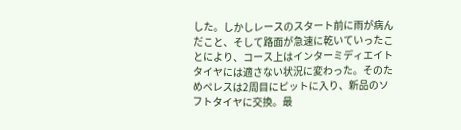した。しかしレースのスタート前に雨が病んだこと、そして路面が急速に乾いていったことにより、コース上はインターミディエイトタイヤには適さない状況に変わった。そのためペレスは2周目にピットに入り、新品のソフトタイヤに交換。最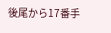後尾から17番手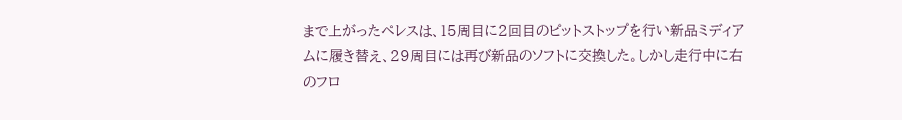まで上がったペレスは、15周目に2回目のピットストップを行い新品ミディアムに履き替え、29周目には再び新品のソフトに交換した。しかし走行中に右のフロ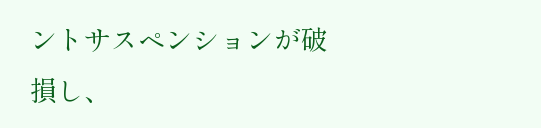ントサスペンションが破損し、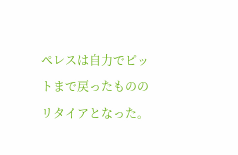ペレスは自力でピットまで戻ったもののリタイアとなった。